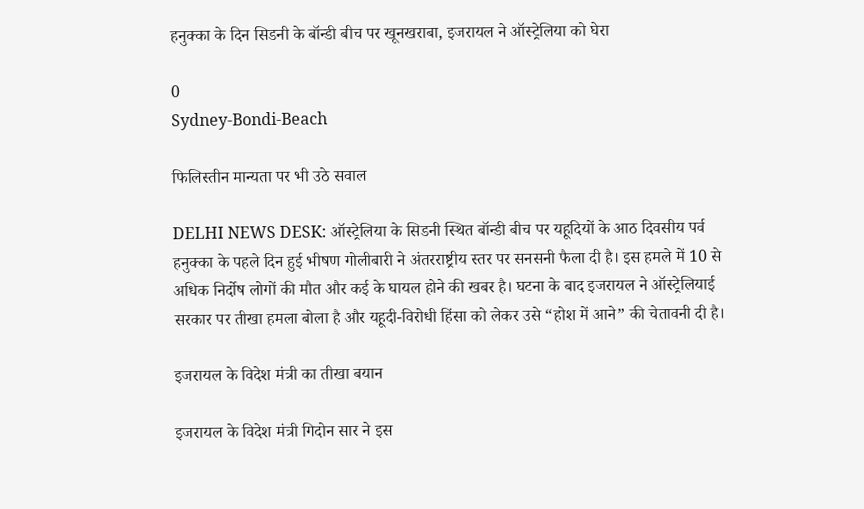हनुक्का के दिन सिडनी के बॉन्डी बीच पर खूनखराबा, इजरायल ने ऑस्ट्रेलिया को घेरा

0
Sydney-Bondi-Beach

फिलिस्तीन मान्यता पर भी उठे सवाल

DELHI NEWS DESK: ऑस्ट्रेलिया के सिडनी स्थित बॉन्डी बीच पर यहूदियों के आठ दिवसीय पर्व हनुक्का के पहले दिन हुई भीषण गोलीबारी ने अंतरराष्ट्रीय स्तर पर सनसनी फैला दी है। इस हमले में 10 से अधिक निर्दोष लोगों की मौत और कई के घायल होने की खबर है। घटना के बाद इजरायल ने ऑस्ट्रेलियाई सरकार पर तीखा हमला बोला है और यहूदी-विरोधी हिंसा को लेकर उसे “होश में आने” की चेतावनी दी है।

इजरायल के विदेश मंत्री का तीखा बयान

इजरायल के विदेश मंत्री गिदोन सार ने इस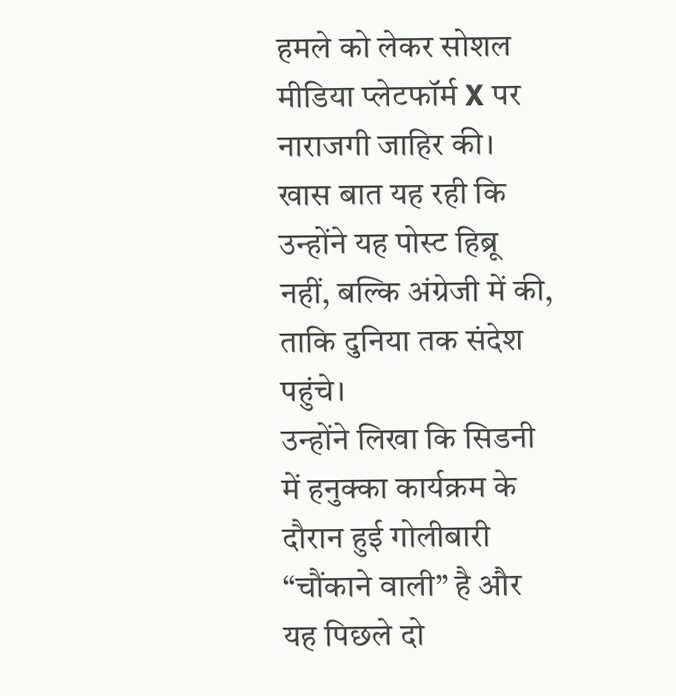हमले को लेकर सोशल मीडिया प्लेटफॉर्म X पर नाराजगी जाहिर की। खास बात यह रही कि उन्होंने यह पोस्ट हिब्रू नहीं, बल्कि अंग्रेजी में की, ताकि दुनिया तक संदेश पहुंचे।
उन्होंने लिखा कि सिडनी में हनुक्का कार्यक्रम के दौरान हुई गोलीबारी “चौंकाने वाली” है और यह पिछले दो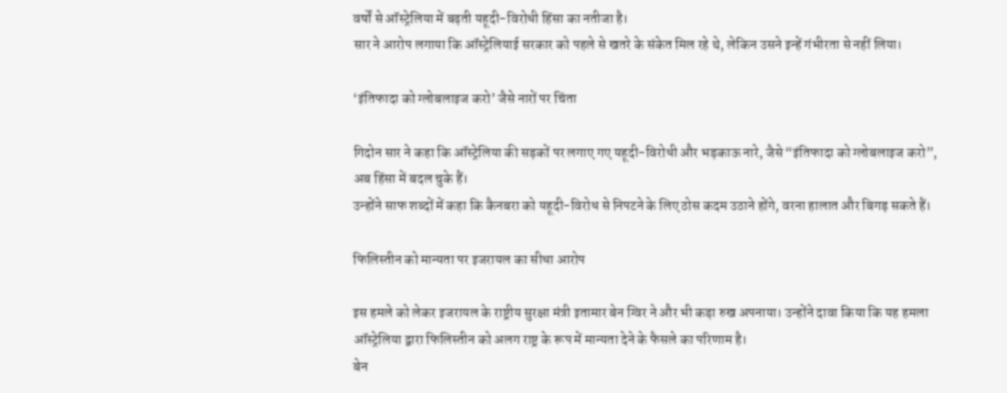वर्षों से ऑस्ट्रेलिया में बढ़ती यहूदी-विरोधी हिंसा का नतीजा है।
सार ने आरोप लगाया कि ऑस्ट्रेलियाई सरकार को पहले से खतरे के संकेत मिल रहे थे, लेकिन उसने इन्हें गंभीरता से नहीं लिया।

‘इंतिफादा को ग्लोबलाइज करो’ जैसे नारों पर चिंता

गिदोन सार ने कहा कि ऑस्ट्रेलिया की सड़कों पर लगाए गए यहूदी-विरोधी और भड़काऊ नारे, जैसे “इंतिफादा को ग्लोबलाइज करो”, अब हिंसा में बदल चुके हैं।
उन्होंने साफ शब्दों में कहा कि कैनबरा को यहूदी-विरोध से निपटने के लिए ठोस कदम उठाने होंगे, वरना हालात और बिगड़ सकते हैं।

फिलिस्तीन को मान्यता पर इजरायल का सीधा आरोप

इस हमले को लेकर इजरायल के राष्ट्रीय सुरक्षा मंत्री इतामार बेन ग्विर ने और भी कड़ा रुख अपनाया। उन्होंने दावा किया कि यह हमला ऑस्ट्रेलिया द्वारा फिलिस्तीन को अलग राष्ट्र के रूप में मान्यता देने के फैसले का परिणाम है।
बेन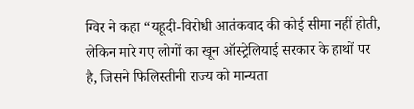ग्विर ने कहा “यहूदी-विरोधी आतंकवाद की कोई सीमा नहीं होती, लेकिन मारे गए लोगों का खून ऑस्ट्रेलियाई सरकार के हाथों पर है, जिसने फिलिस्तीनी राज्य को मान्यता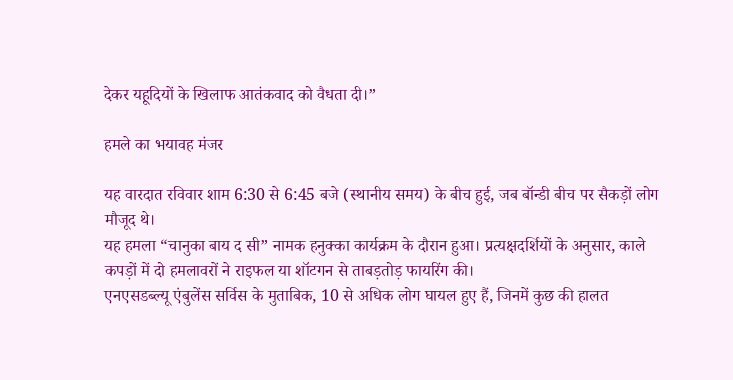देकर यहूदियों के खिलाफ आतंकवाद को वैधता दी।”

हमले का भयावह मंजर

यह वारदात रविवार शाम 6:30 से 6:45 बजे (स्थानीय समय) के बीच हुई, जब बॉन्डी बीच पर सैकड़ों लोग मौजूद थे।
यह हमला “चानुका बाय द सी” नामक हनुक्का कार्यक्रम के दौरान हुआ। प्रत्यक्षदर्शियों के अनुसार, काले कपड़ों में दो हमलावरों ने राइफल या शॉटगन से ताबड़तोड़ फायरिंग की।
एनएसडब्ल्यू एंबुलेंस सर्विस के मुताबिक, 10 से अधिक लोग घायल हुए हैं, जिनमें कुछ की हालत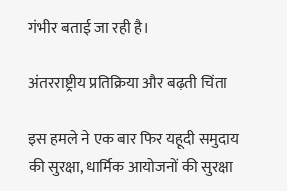गंभीर बताई जा रही है।

अंतरराष्ट्रीय प्रतिक्रिया और बढ़ती चिंता

इस हमले ने एक बार फिर यहूदी समुदाय की सुरक्षा, धार्मिक आयोजनों की सुरक्षा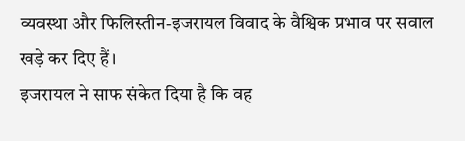व्यवस्था और फिलिस्तीन-इजरायल विवाद के वैश्विक प्रभाव पर सवाल खड़े कर दिए हैं।
इजरायल ने साफ संकेत दिया है कि वह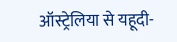ऑस्ट्रेलिया से यहूदी-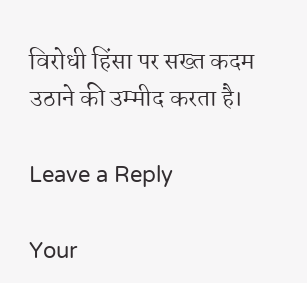विरोधी हिंसा पर सख्त कदम उठाने की उम्मीद करता है।

Leave a Reply

Your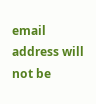email address will not be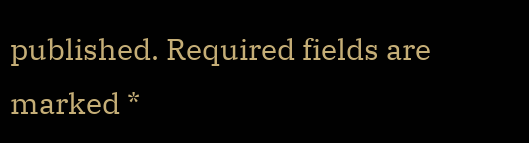published. Required fields are marked *